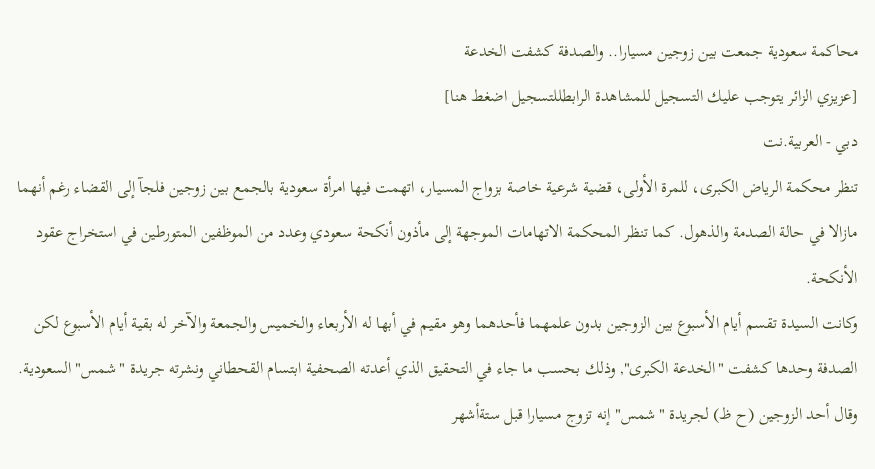محاكمة سعودية جمعت بين زوجين مسيارا.. والصدفة كشفت الخدعة
[عزيزي الزائر يتوجب عليك التسجيل للمشاهدة الرابطللتسجيل اضغط هنا]
دبي - العربية.نت
تنظر محكمة الرياض الكبرى، للمرة الأولى، قضية شرعية خاصة بزواج المسيار، اتهمت فيها امرأة سعودية بالجمع بين زوجين فلجآ إلى القضاء رغم أنهما مازالا في حالة الصدمة والذهول. كما تنظر المحكمة الاتهامات الموجهة إلى مأذون أنكحة سعودي وعدد من الموظفين المتورطين في استخراج عقود الأنكحة.
وكانت السيدة تقسم أيام الأسبوع بين الزوجين بدون علمهما فأحدهما وهو مقيم في أبها له الأربعاء والخميس والجمعة والآخر له بقية أيام الأسبوع لكن الصدفة وحدها كشفت "الخدعة الكبرى", وذلك بحسب ما جاء في التحقيق الذي أعدته الصحفية ابتسام القحطاني ونشرته جريدة "شمس" السعودية.
وقال أحد الزوجين (ح ظ) لجريدة "شمس" إنه تزوج مسيارا قبل ستةأشهر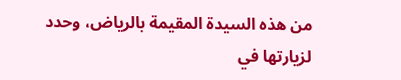من هذه السيدة المقيمة بالرياض، وحدد لزيارتها في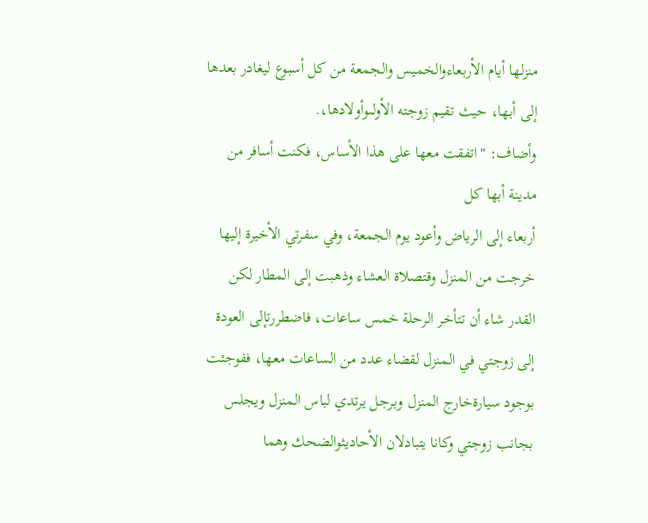منزلها أيام الأربعاءوالخميس والجمعة من كل أسبوع ليغادر بعدها إلى أبها، حيث تقيم زوجته الأولىوأولادها،.
وأضاف: "اتفقت معها على هذا الأساس، فكنت أسافر من مدينة أبها كل
أربعاء إلى الرياض وأعود يوم الجمعة، وفي سفرتي الأخيرة إليها خرجت من المنزل وقتصلاة العشاء وذهبت إلى المطار لكن القدر شاء أن تتأخر الرحلة خمس ساعات، فاضطررتإلى العودة إلى زوجتي في المنزل لقضاء عدد من الساعات معها، ففوجئت بوجود سيارةخارج المنزل وبرجل يرتدي لباس المنزل ويجلس بجانب زوجتي وكانا يتبادلان الأحاديثوالضحك وهما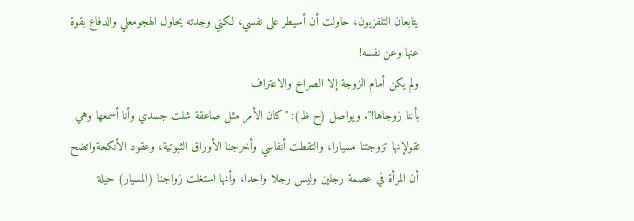يتابعان التلفزيون، حاولت أن أسيطر على نفسي، لكني وجدته يحاول الهجومعلي والدفاع بقوة عنها وعن نفسه!
ولم يكن أمام الزوجة إلا الصراخ والاعتراف
بأننا زوجاها!". ويواصل (ح ظ): "كان الأمر مثل صاعقة شلت جسدي وأنا أسمعها وهي تقولإنها تزوجتنا مسيارا، والتقطت أنفاسي وأخرجنا الأوراق الثبوتية، وعقود الأنكحةواتضح أن المرأة في عصمة رجلين وليس رجلا واحدا، وأنها استغلت زواجنا (المسيار) حيلة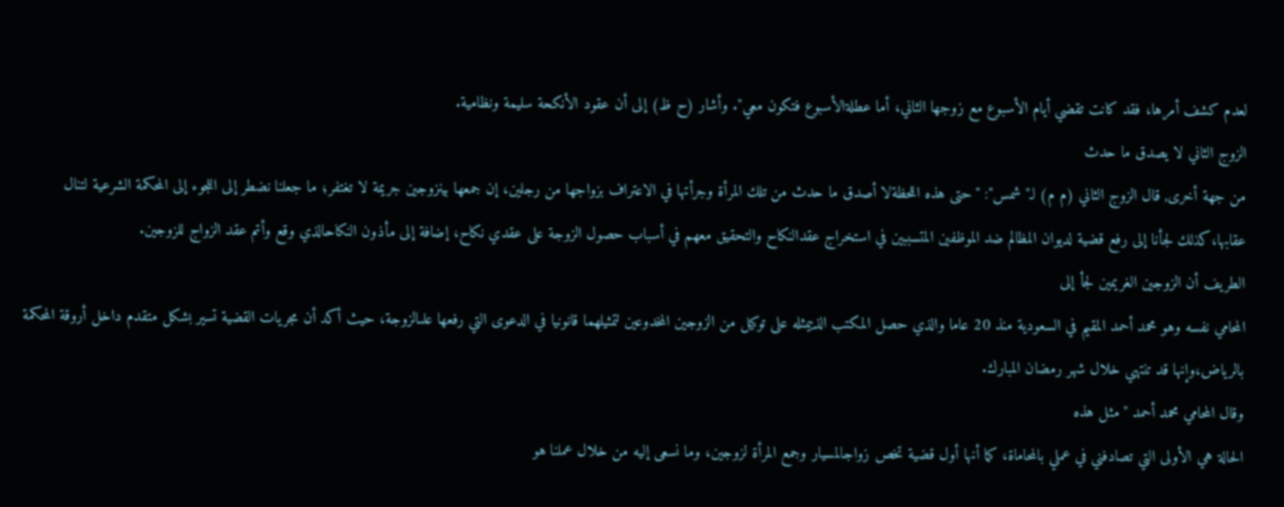لعدم كشف أمرها، فقد كانت تقضي أيام الأسبوع مع زوجها الثاني، أما عطلةالأسبوع فتكون معي". وأشار (ح ظ) إلى أن عقود الأنكحة سليمة ونظامية.
الزوج الثاني لا يصدق ما حدث
من جهة أخرى, قال الزوج الثاني (م م) لـ"شمس": "حتى هذه اللحظةلا أصدق ما حدث من تلك المرأة وجرأتها في الاعتراف بزواجها من رجلين، إن جمعها بينزوجين جريمة لا تغتفر؛ ما جعلنا نضطر إلى اللجوء إلى المحكمة الشرعية لتنال عقابها،كذلك لجأنا إلى رفع قضية لديوان المظالم ضد الموظفين المتسببين في استخراج عقدالنكاح والتحقيق معهم في أسباب حصول الزوجة على عقدي نكاح، إضافة إلى مأذون النكاحالذي وقع وأتم عقد الزواج للزوجين.
الطريف أن الزوجين الغريمين لجأ إلى
المحامي نفسه وهو محمد أحمد المقيم في السعودية منذ 20 عاما والذي حصل المكتب الذييمثله على توكيل من الزوجين المخدوعين لتمثيلهما قانونيا في الدعوى التي رفعها علىالزوجة، حيث أكد أن مجريات القضية تسير بشكل متقدم داخل أروقة المحكمة بالرياض،وإنها قد تنتهي خلال شهر رمضان المبارك.
وقال المحامي محمد أحمد "مثل هذه
الحالة هي الأولى التي تصادفني في عملي بالمحاماة، كما أنها أول قضية تخص زواجالمسيار وجمع المرأة لزوجين، وما نسعى إليه من خلال عملنا هو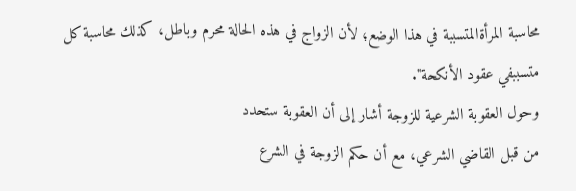محاسبة المرأةالمتسببة في هذا الوضع؛ لأن الزواج في هذه الحالة محرم وباطل، كذلك محاسبة كل متسببفي عقود الأنكحة".
وحول العقوبة الشرعية للزوجة أشار إلى أن العقوبة ستحدد
من قبل القاضي الشرعي، مع أن حكم الزوجة في الشرع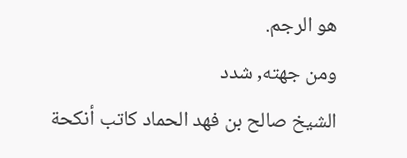هو الرجم.
ومن جهته, شدد
الشيخ صالح بن فهد الحماد كاتب أنكحة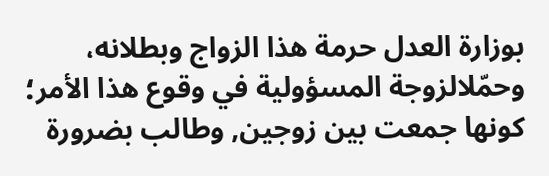بوزارة العدل حرمة هذا الزواج وبطلانه، وحمّلالزوجة المسؤولية في وقوع هذا الأمر؛ كونها جمعت بين زوجين, وطالب بضرورة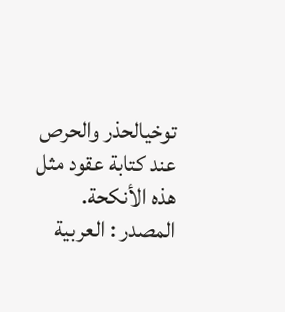توخيالحذر والحرص عند كتابة عقود مثل هذه الأنكحة.
المصدر : العربية